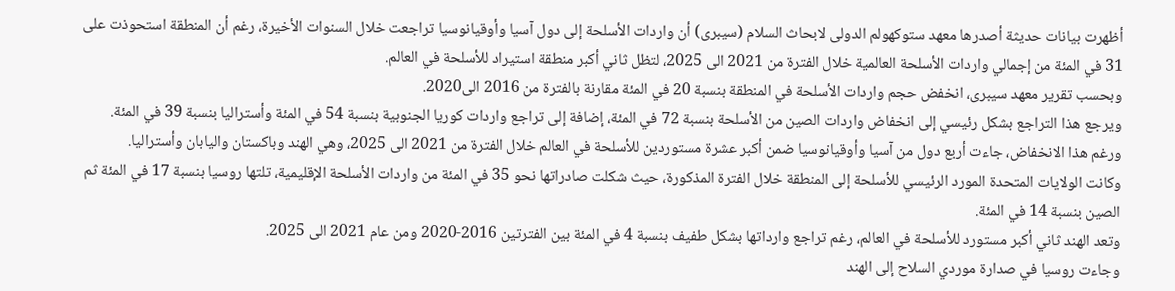أظهرت بيانات حديثة أصدرها معهد ستوكهولم الدولى لابحاث السلام (سيبرى) أن واردات الأسلحة إلى دول آسيا وأوقيانوسيا تراجعت خلال السنوات الأخيرة، رغم أن المنطقة استحوذت على 31 في المئة من إجمالي واردات الأسلحة العالمية خلال الفترة من 2021 الى 2025، لتظل ثاني أكبر منطقة استيراد للأسلحة في العالم.
وبحسب تقرير معهد سيبرى، انخفض حجم واردات الأسلحة في المنطقة بنسبة 20 في المئة مقارنة بالفترة من 2016 الى2020.
ويرجع هذا التراجع بشكل رئيسي إلى انخفاض واردات الصين من الأسلحة بنسبة 72 في المئة، إضافة إلى تراجع واردات كوريا الجنوبية بنسبة 54 في المئة وأستراليا بنسبة 39 في المئة.
ورغم هذا الانخفاض، جاءت أربع دول من آسيا وأوقيانوسيا ضمن أكبر عشرة مستوردين للأسلحة في العالم خلال الفترة من 2021 الى 2025، وهي الهند وباكستان واليابان وأستراليا.
وكانت الولايات المتحدة المورد الرئيسي للأسلحة إلى المنطقة خلال الفترة المذكورة، حيث شكلت صادراتها نحو 35 في المئة من واردات الأسلحة الإقليمية، تلتها روسيا بنسبة 17 في المئة ثم الصين بنسبة 14 في المئة.
وتعد الهند ثاني أكبر مستورد للأسلحة في العالم، رغم تراجع وارداتها بشكل طفيف بنسبة 4 في المئة بين الفترتين 2016-2020 ومن عام 2021 الى 2025.
وجاءت روسيا في صدارة موردي السلاح إلى الهند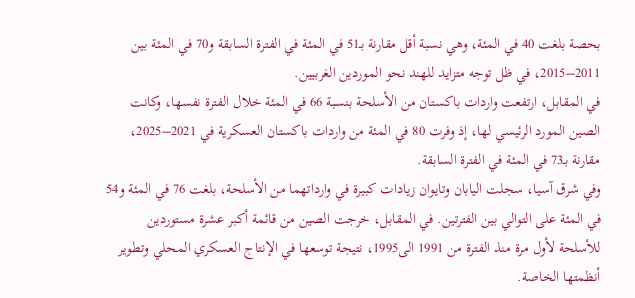بحصة بلغت 40 في المئة، وهي نسبة أقل مقارنة بـ51 في المئة في الفترة السابقة و70 في المئة بين 2011–2015، في ظل توجه متزايد للهند نحو الموردين الغربيين.
في المقابل، ارتفعت واردات باكستان من الأسلحة بنسبة 66 في المئة خلال الفترة نفسها، وكانت الصين المورد الرئيسي لها، إذ وفرت 80 في المئة من واردات باكستان العسكرية في 2021–2025، مقارنة بـ73 في المئة في الفترة السابقة.
وفي شرق آسيا، سجلت اليابان وتايوان زيادات كبيرة في وارداتهما من الأسلحة، بلغت 76 في المئة و54 في المئة على التوالي بين الفترتين. في المقابل، خرجت الصين من قائمة أكبر عشرة مستوردين للأسلحة لأول مرة منذ الفترة من 1991 الى1995، نتيجة توسعها في الإنتاج العسكري المحلي وتطوير أنظمتها الخاصة.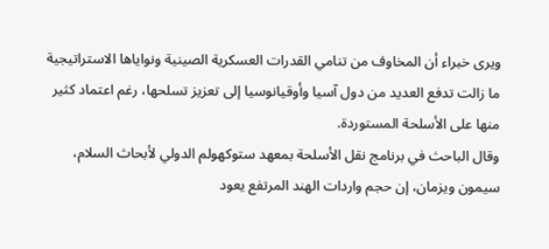ويرى خبراء أن المخاوف من تنامي القدرات العسكرية الصينية ونواياها الاستراتيجية ما زالت تدفع العديد من دول آسيا وأوقيانوسيا إلى تعزيز تسلحها، رغم اعتماد كثير منها على الأسلحة المستوردة.
وقال الباحث في برنامج نقل الأسلحة بمعهد ستوكهولم الدولي لأبحاث السلام، سيمون ويزمان، إن حجم واردات الهند المرتفع يعود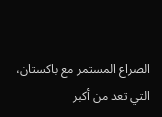الصراع المستمر مع باكستان، التي تعد من أكبر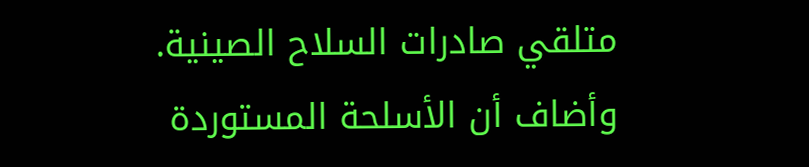متلقي صادرات السلاح الصينية.
وأضاف أن الأسلحة المستوردة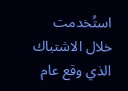استُخدمت خلال الاشتباك الذي وقع عام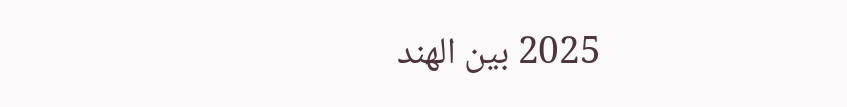2025 بين الهند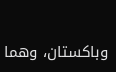وباكستان، وهما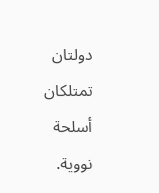دولتان تمتلكان أسلحة نووية.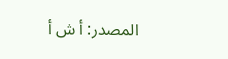المصدر: أ ش أ